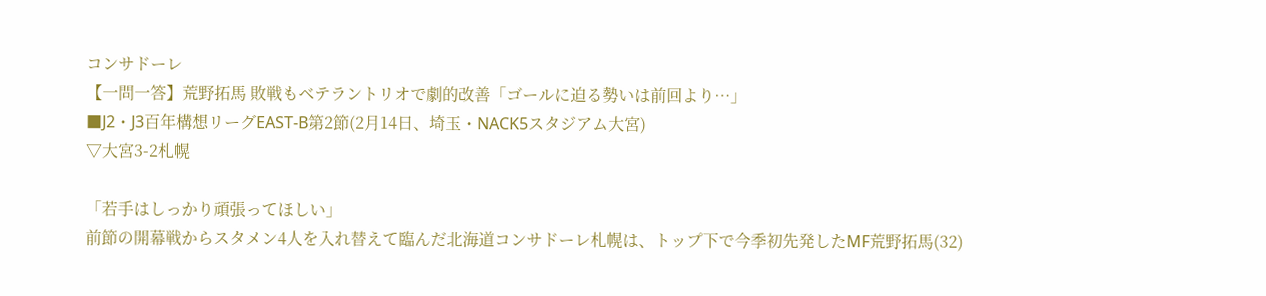コンサドーレ
【一問一答】荒野拓馬 敗戦もベテラントリオで劇的改善「ゴールに迫る勢いは前回より…」
■J2・J3百年構想リーグEAST-B第2節(2月14日、埼玉・NACK5スタジアム大宮)
▽大宮3-2札幌

「若手はしっかり頑張ってほしい」
前節の開幕戦からスタメン4人を入れ替えて臨んだ北海道コンサドーレ札幌は、トップ下で今季初先発したMF荒野拓馬(32)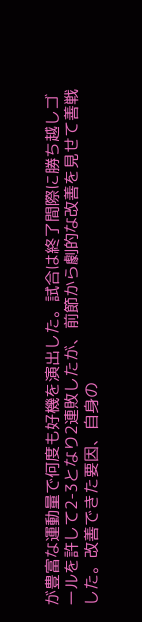が豊富な運動量で何度も好機を演出した。試合は終了間際に勝ち越しゴールを許して2-3となり2連敗したが、前節から劇的な改善を見せて善戦した。改善できた要因、自身の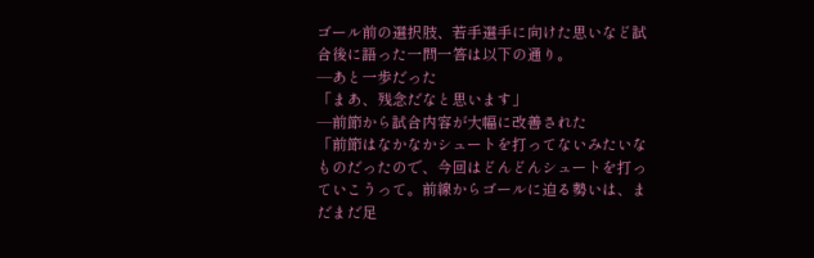ゴール前の選択肢、若手選手に向けた思いなど試合後に語った一問一答は以下の通り。
―あと一歩だった
「まあ、残念だなと思います」
―前節から試合内容が大幅に改善された
「前節はなかなかシュートを打ってないみたいなものだったので、今回はどんどんシュートを打っていこうって。前線からゴールに迫る勢いは、まだまだ足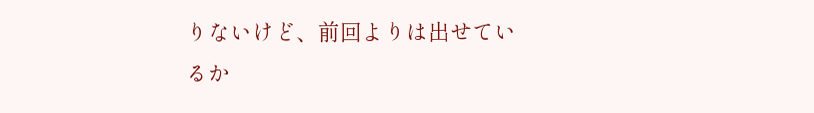りないけど、前回よりは出せているか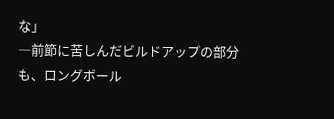な」
―前節に苦しんだビルドアップの部分も、ロングボール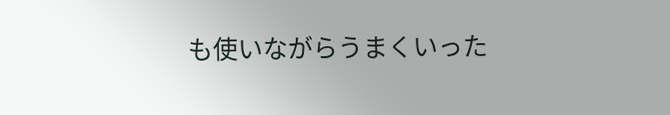も使いながらうまくいった